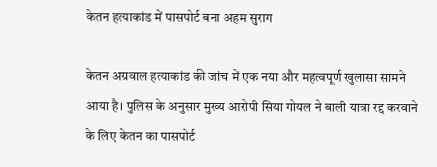केतन हत्याकांड में पासपोर्ट बना अहम सुराग

केतन अग्रवाल हत्याकांड की जांच में एक नया और महत्वपूर्ण खुलासा सामने आया है। पुलिस के अनुसार मुख्य आरोपी सिया गोयल ने बाली यात्रा रद्द करवाने के लिए केतन का पासपोर्ट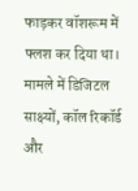फाड़कर वॉशरूम में फ्लश कर दिया था। मामले में डिजिटल साक्ष्यों, कॉल रिकॉर्ड और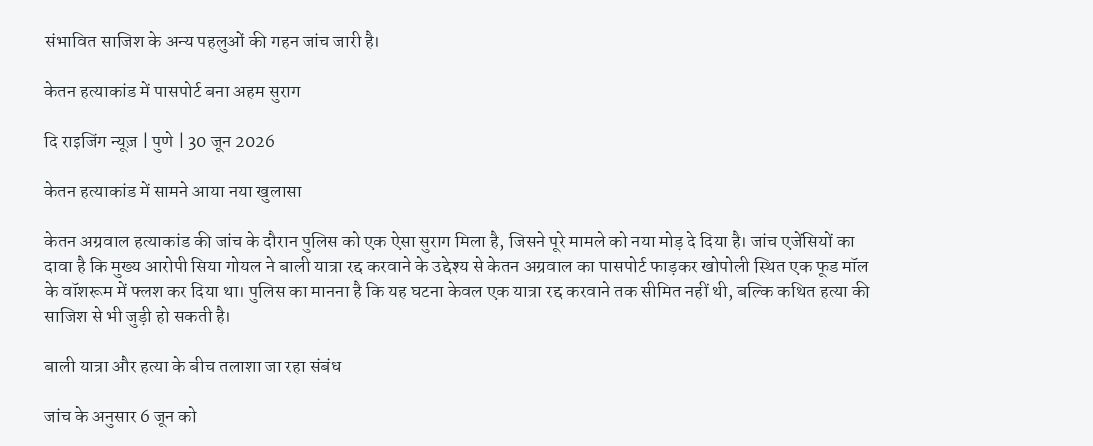संभावित साजिश के अन्य पहलुओं की गहन जांच जारी है।

केतन हत्याकांड में पासपोर्ट बना अहम सुराग

दि राइजिंग न्यूज़ | पुणे | 30 जून 2026

केतन हत्याकांड में सामने आया नया खुलासा

केतन अग्रवाल हत्याकांड की जांच के दौरान पुलिस को एक ऐसा सुराग मिला है, जिसने पूरे मामले को नया मोड़ दे दिया है। जांच एजेंसियों का दावा है कि मुख्य आरोपी सिया गोयल ने बाली यात्रा रद्द करवाने के उद्देश्य से केतन अग्रवाल का पासपोर्ट फाड़कर खोपोली स्थित एक फूड मॉल के वॉशरूम में फ्लश कर दिया था। पुलिस का मानना है कि यह घटना केवल एक यात्रा रद्द करवाने तक सीमित नहीं थी, बल्कि कथित हत्या की साजिश से भी जुड़ी हो सकती है।

बाली यात्रा और हत्या के बीच तलाशा जा रहा संबंध

जांच के अनुसार 6 जून को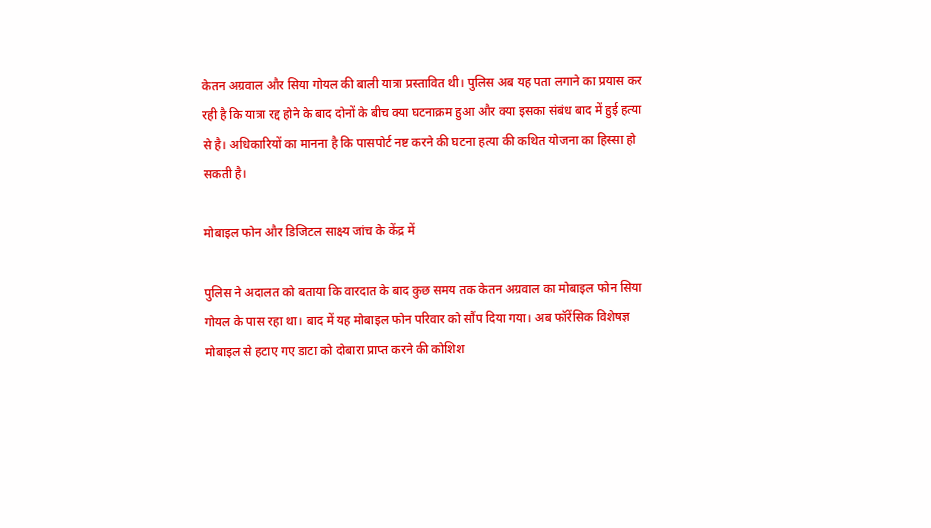केतन अग्रवाल और सिया गोयल की बाली यात्रा प्रस्तावित थी। पुलिस अब यह पता लगाने का प्रयास कर रही है कि यात्रा रद्द होने के बाद दोनों के बीच क्या घटनाक्रम हुआ और क्या इसका संबंध बाद में हुई हत्या से है। अधिकारियों का मानना है कि पासपोर्ट नष्ट करने की घटना हत्या की कथित योजना का हिस्सा हो सकती है।

मोबाइल फोन और डिजिटल साक्ष्य जांच के केंद्र में

पुलिस ने अदालत को बताया कि वारदात के बाद कुछ समय तक केतन अग्रवाल का मोबाइल फोन सिया गोयल के पास रहा था। बाद में यह मोबाइल फोन परिवार को सौंप दिया गया। अब फॉरेंसिक विशेषज्ञ मोबाइल से हटाए गए डाटा को दोबारा प्राप्त करने की कोशिश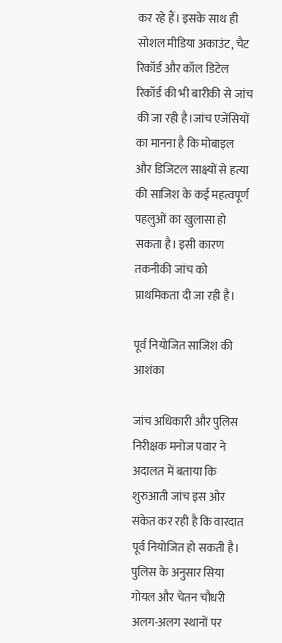कर रहे हैं। इसके साथ ही सोशल मीडिया अकाउंट, चैट रिकॉर्ड और कॉल डिटेल रिकॉर्ड की भी बारीकी से जांच की जा रही है।जांच एजेंसियों का मानना है कि मोबाइल और डिजिटल साक्ष्यों से हत्या की साजिश के कई महत्वपूर्ण पहलुओं का खुलासा हो सकता है। इसी कारण तकनीकी जांच को प्राथमिकता दी जा रही है।

पूर्व नियोजित साजिश की आशंका

जांच अधिकारी और पुलिस निरीक्षक मनोज पवार ने अदालत में बताया कि शुरुआती जांच इस ओर संकेत कर रही है कि वारदात पूर्व नियोजित हो सकती है। पुलिस के अनुसार सिया गोयल और चेतन चौधरी अलग-अलग स्थानों पर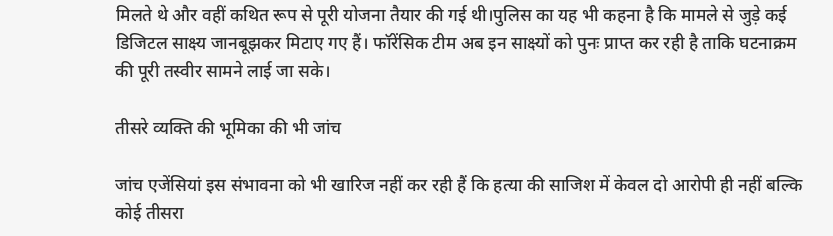मिलते थे और वहीं कथित रूप से पूरी योजना तैयार की गई थी।पुलिस का यह भी कहना है कि मामले से जुड़े कई डिजिटल साक्ष्य जानबूझकर मिटाए गए हैं। फॉरेंसिक टीम अब इन साक्ष्यों को पुनः प्राप्त कर रही है ताकि घटनाक्रम की पूरी तस्वीर सामने लाई जा सके।

तीसरे व्यक्ति की भूमिका की भी जांच

जांच एजेंसियां इस संभावना को भी खारिज नहीं कर रही हैं कि हत्या की साजिश में केवल दो आरोपी ही नहीं बल्कि कोई तीसरा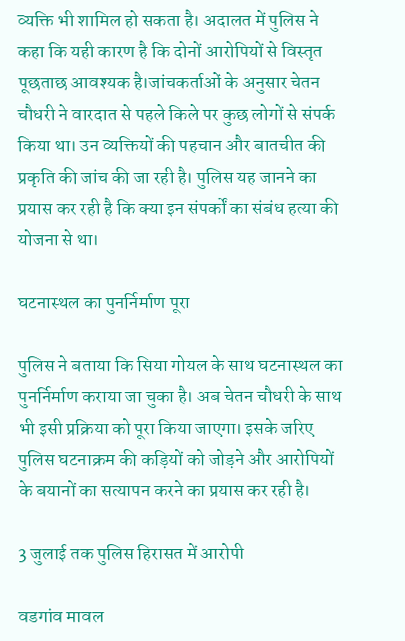व्यक्ति भी शामिल हो सकता है। अदालत में पुलिस ने कहा कि यही कारण है कि दोनों आरोपियों से विस्तृत पूछताछ आवश्यक है।जांचकर्ताओं के अनुसार चेतन चौधरी ने वारदात से पहले किले पर कुछ लोगों से संपर्क किया था। उन व्यक्तियों की पहचान और बातचीत की प्रकृति की जांच की जा रही है। पुलिस यह जानने का प्रयास कर रही है कि क्या इन संपर्कों का संबंध हत्या की योजना से था।

घटनास्थल का पुनर्निर्माण पूरा

पुलिस ने बताया कि सिया गोयल के साथ घटनास्थल का पुनर्निर्माण कराया जा चुका है। अब चेतन चौधरी के साथ भी इसी प्रक्रिया को पूरा किया जाएगा। इसके जरिए पुलिस घटनाक्रम की कड़ियों को जोड़ने और आरोपियों के बयानों का सत्यापन करने का प्रयास कर रही है।

3 जुलाई तक पुलिस हिरासत में आरोपी

वडगांव मावल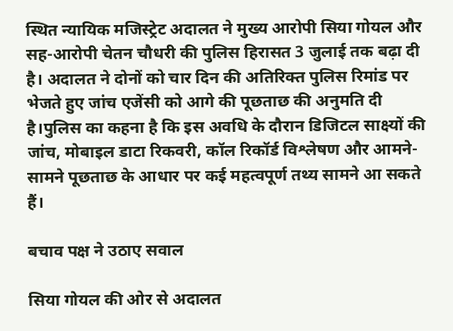स्थित न्यायिक मजिस्ट्रेट अदालत ने मुख्य आरोपी सिया गोयल और सह-आरोपी चेतन चौधरी की पुलिस हिरासत 3 जुलाई तक बढ़ा दी है। अदालत ने दोनों को चार दिन की अतिरिक्त पुलिस रिमांड पर भेजते हुए जांच एजेंसी को आगे की पूछताछ की अनुमति दी है।पुलिस का कहना है कि इस अवधि के दौरान डिजिटल साक्ष्यों की जांच, मोबाइल डाटा रिकवरी, कॉल रिकॉर्ड विश्लेषण और आमने-सामने पूछताछ के आधार पर कई महत्वपूर्ण तथ्य सामने आ सकते हैं।

बचाव पक्ष ने उठाए सवाल

सिया गोयल की ओर से अदालत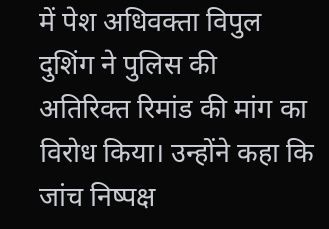में पेश अधिवक्ता विपुल दुशिंग ने पुलिस की अतिरिक्त रिमांड की मांग का विरोध किया। उन्होंने कहा कि जांच निष्पक्ष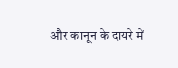और कानून के दायरे में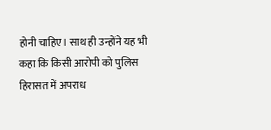होनी चाहिए। साथ ही उन्होंने यह भी कहा कि किसी आरोपी को पुलिस हिरासत में अपराध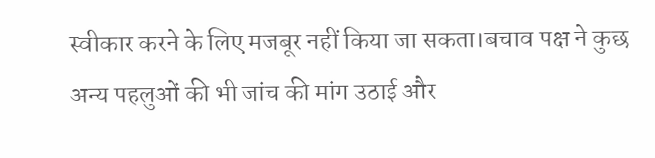स्वीकार करने के लिए मजबूर नहीं किया जा सकता।बचाव पक्ष ने कुछ अन्य पहलुओं की भी जांच की मांग उठाई और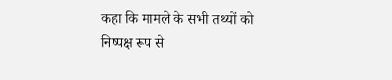कहा कि मामले के सभी तथ्यों को निष्पक्ष रूप से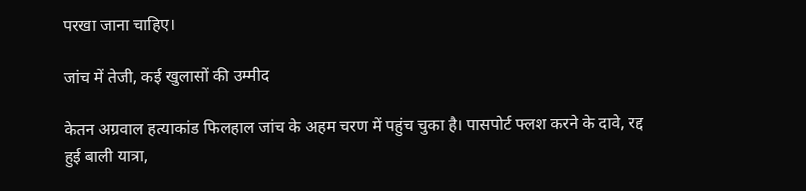परखा जाना चाहिए।

जांच में तेजी, कई खुलासों की उम्मीद

केतन अग्रवाल हत्याकांड फिलहाल जांच के अहम चरण में पहुंच चुका है। पासपोर्ट फ्लश करने के दावे, रद्द हुई बाली यात्रा,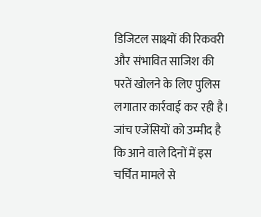डिजिटल साक्ष्यों की रिकवरी और संभावित साजिश की परतें खोलने के लिए पुलिस लगातार कार्रवाई कर रही है। जांच एजेंसियों को उम्मीद है कि आने वाले दिनों में इस चर्चित मामले से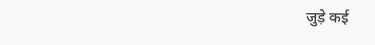जुड़े कई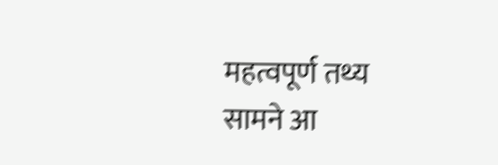महत्वपूर्ण तथ्य सामने आ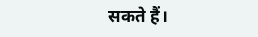सकते हैं।